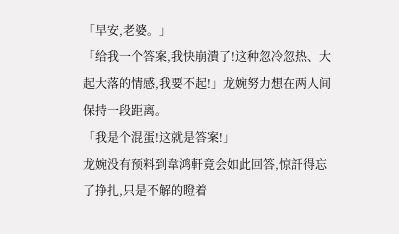「早安,老婆。」
「给我一个答案,我快崩潰了!这种忽冷忽热、大起大落的情感,我要不起!」龙婉努力想在两人间保持一段距离。
「我是个混蛋!这就是答案!」
龙婉没有预料到韋鸿軒竟会如此回答,惊訐得忘了挣扎,只是不解的瞪着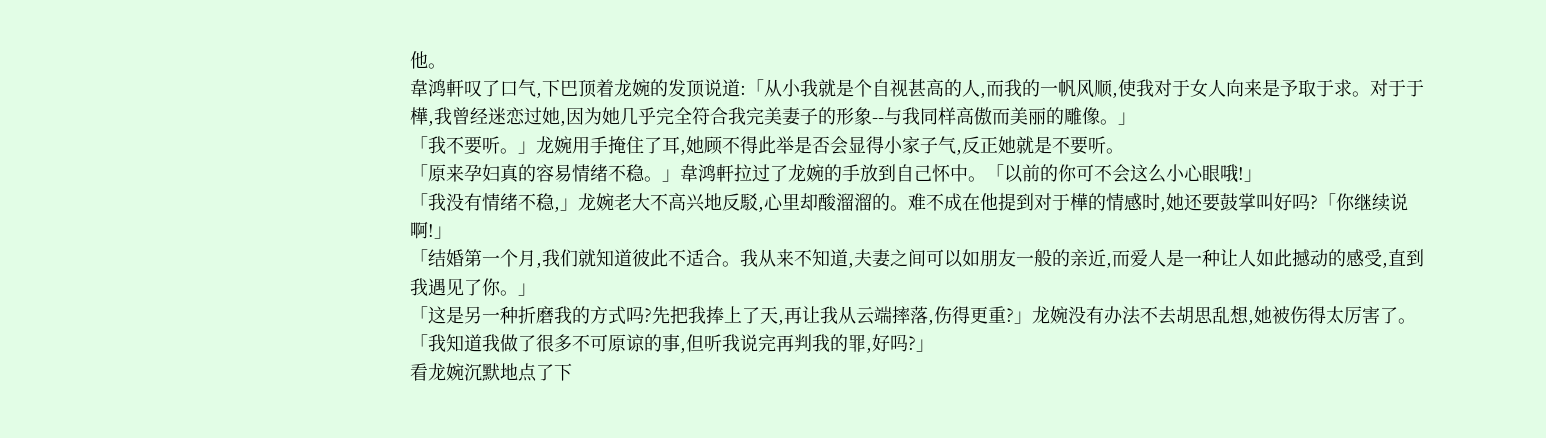他。
韋鸿軒叹了口气,下巴顶着龙婉的发顶说道:「从小我就是个自视甚高的人,而我的一帆风顺,使我对于女人向来是予取于求。对于于樺,我曾经迷恋过她,因为她几乎完全符合我完美妻子的形象--与我同样高傲而美丽的雕像。」
「我不要听。」龙婉用手掩住了耳,她顾不得此举是否会显得小家子气,反正她就是不要听。
「原来孕妇真的容易情绪不稳。」韋鸿軒拉过了龙婉的手放到自己怀中。「以前的你可不会这么小心眼哦!」
「我没有情绪不稳,」龙婉老大不高兴地反駁,心里却酸溜溜的。难不成在他提到对于樺的情感时,她还要鼓掌叫好吗?「你继续说啊!」
「结婚第一个月,我们就知道彼此不适合。我从来不知道,夫妻之间可以如朋友一般的亲近,而爱人是一种让人如此撼动的感受,直到我遇见了你。」
「这是另一种折磨我的方式吗?先把我捧上了天,再让我从云端摔落,伤得更重?」龙婉没有办法不去胡思乱想,她被伤得太厉害了。
「我知道我做了很多不可原谅的事,但听我说完再判我的罪,好吗?」
看龙婉沉默地点了下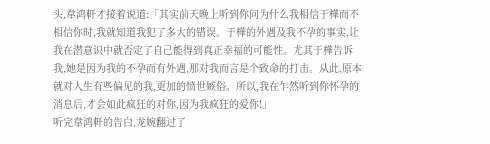头,韋鸿軒才接着说道:「其实前天晚上听到你问为什么我相信于樺而不相信你时,我就知道我犯了多大的错误。于樺的外遇及我不孕的事实,让我在潜意识中就否定了自己能得到真正幸福的可能性。尤其于樺告诉我,她是因为我的不孕而有外遇,那对我而言是个致命的打击。从此,原本就对人生有些偏见的我,更加的愤世嫉俗。所以,我在乍然听到你怀孕的消息后,才会如此疯狂的对你,因为我疯狂的爱你!」
听完韋鸿軒的告白,龙婉翻过了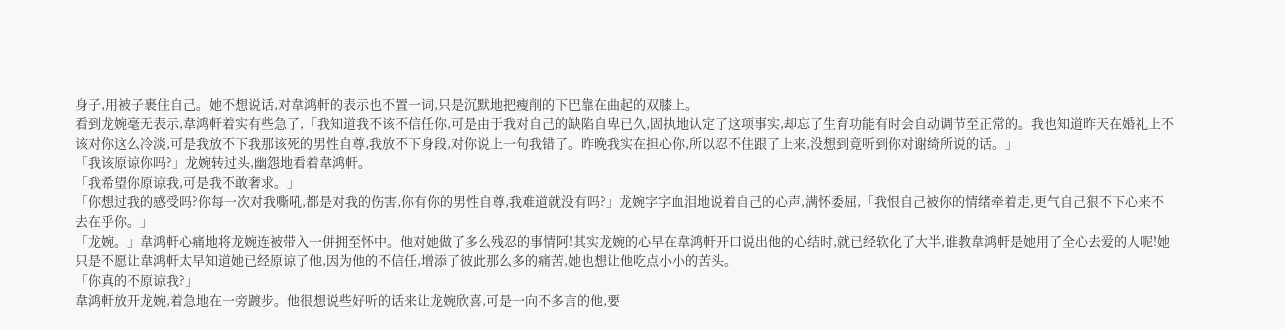身子,用被子裹住自己。她不想说话,对韋鸿軒的表示也不置一词,只是沉默地把瘦削的下巴靠在曲起的双膝上。
看到龙婉毫无表示,韋鸿軒着实有些急了,「我知道我不该不信任你,可是由于我对自己的缺陷自卑已久,固执地认定了这项事实,却忘了生育功能有时会自动调节至正常的。我也知道昨天在婚礼上不该对你这么冷淡,可是我放不下我那该死的男性自尊,我放不下身段,对你说上一句我错了。昨晚我实在担心你,所以忍不住跟了上来,没想到竟听到你对谢绮所说的话。」
「我该原谅你吗?」龙婉转过头,幽怨地看着韋鸿軒。
「我希望你原谅我,可是我不敢奢求。」
「你想过我的感受吗?你每一次对我嘶吼,都是对我的伤害,你有你的男性自尊,我难道就没有吗?」龙婉字字血泪地说着自己的心声,满怀委屈,「我恨自己被你的情绪牵着走,更气自己狠不下心来不去在乎你。」
「龙婉。」韋鸿軒心痛地将龙婉连被带入一併拥至怀中。他对她做了多么残忍的事情阿!其实龙婉的心早在韋鸿軒开口说出他的心结时,就已经软化了大半,谁教韋鸿軒是她用了全心去爱的人呢!她只是不愿让韋鸿軒太早知道她已经原谅了他,因为他的不信任,增添了彼此那么多的痛苦,她也想让他吃点小小的苦头。
「你真的不原谅我?」
韋鸿軒放开龙婉,着急地在一旁踱步。他很想说些好听的话来让龙婉欣喜,可是一向不多言的他,要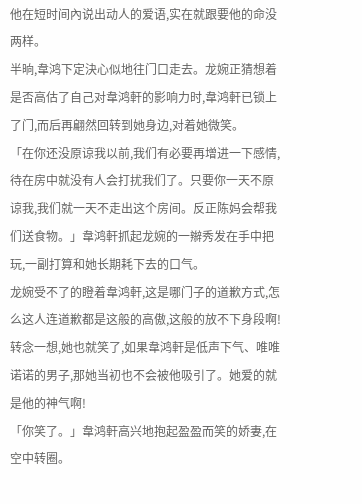他在短时间內说出动人的爱语,实在就跟要他的命没两样。
半晌,韋鸿下定決心似地往门口走去。龙婉正猜想着是否高估了自己对韋鸿軒的影响力时,韋鸿軒已锁上了门,而后再翩然回转到她身边,对着她微笑。
「在你还没原谅我以前,我们有必要再增进一下感情,待在房中就没有人会打扰我们了。只要你一天不原谅我,我们就一天不走出这个房间。反正陈妈会帮我们送食物。」韋鸿軒抓起龙婉的一辮秀发在手中把玩,一副打算和她长期耗下去的口气。
龙婉受不了的瞪着韋鸿軒,这是哪门子的道歉方式,怎么这人连道歉都是这般的高傲,这般的放不下身段啊!转念一想,她也就笑了,如果韋鸿軒是低声下气、唯唯诺诺的男子,那她当初也不会被他吸引了。她爱的就是他的神气啊!
「你笑了。」韋鸿軒高兴地抱起盈盈而笑的娇妻,在空中转圈。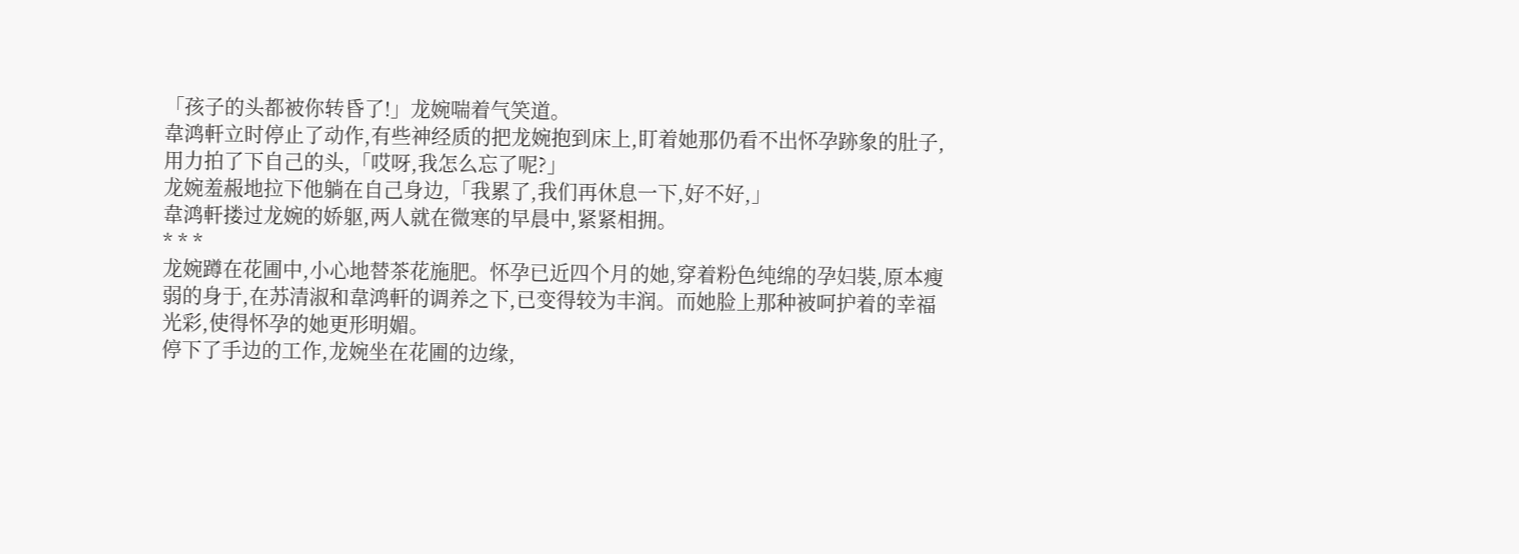「孩子的头都被你转昏了!」龙婉喘着气笑道。
韋鸿軒立时停止了动作,有些神经质的把龙婉抱到床上,盯着她那仍看不出怀孕跡象的肚子,用力拍了下自己的头,「哎呀,我怎么忘了呢?」
龙婉羞赧地拉下他躺在自己身边,「我累了,我们再休息一下,好不好,」
韋鸿軒搂过龙婉的娇躯,两人就在微寒的早晨中,紧紧相拥。
* * *
龙婉蹲在花圃中,小心地替茶花施肥。怀孕已近四个月的她,穿着粉色纯绵的孕妇裝,原本瘦弱的身于,在苏清淑和韋鸿軒的调养之下,已变得较为丰润。而她脸上那种被呵护着的幸福光彩,使得怀孕的她更形明媚。
停下了手边的工作,龙婉坐在花圃的边缘,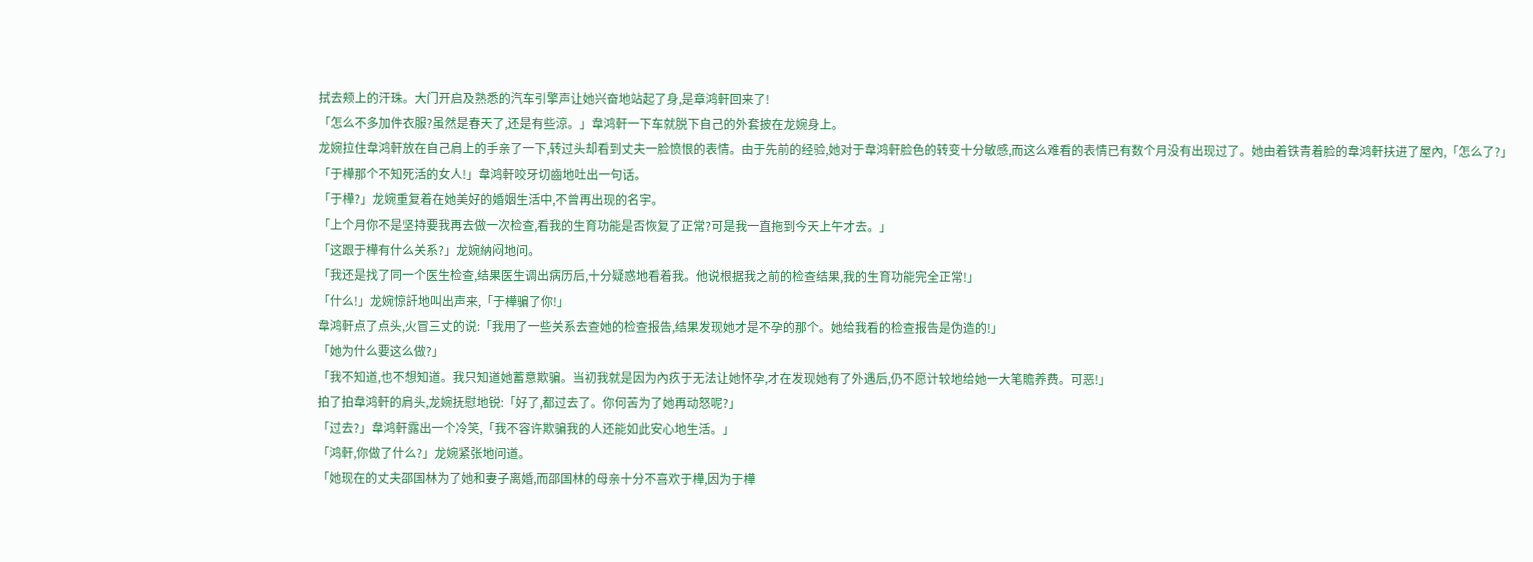拭去颊上的汗珠。大门开启及熟悉的汽车引擎声让她兴奋地站起了身,是章鸿軒回来了!
「怎么不多加件衣服?虽然是春天了,还是有些涼。」韋鸿軒一下车就脱下自己的外套披在龙婉身上。
龙婉拉住韋鸿軒放在自己肩上的手亲了一下,转过头却看到丈夫一脸愤恨的表情。由于先前的经验,她对于韋鸿軒脸色的转变十分敏感,而这么难看的表情已有数个月没有出现过了。她由着铁青着脸的韋鸿軒扶进了屋內,「怎么了?」
「于樺那个不知死活的女人!」韋鸿軒咬牙切齒地吐出一句话。
「于樺?」龙婉重复着在她美好的婚姻生活中,不曾再出现的名宇。
「上个月你不是坚持要我再去做一次检查,看我的生育功能是否恢复了正常?可是我一直拖到今天上午才去。」
「这跟于樺有什么关系?」龙婉納闷地问。
「我还是找了同一个医生检查,结果医生调出病历后,十分疑惑地看着我。他说根据我之前的检查结果,我的生育功能完全正常!」
「什么!」龙婉惊訐地叫出声来,「于樺骗了你!」
韋鸿軒点了点头,火冒三丈的说:「我用了一些关系去查她的检查报告,结果发现她才是不孕的那个。她给我看的检查报告是伪造的!」
「她为什么要这么做?」
「我不知道,也不想知道。我只知道她蓄意欺骗。当初我就是因为內疚于无法让她怀孕,才在发现她有了外遇后,仍不愿计较地给她一大笔贍养费。可恶!」
拍了拍韋鸿軒的肩头,龙婉抚慰地锐:「好了,都过去了。你何苦为了她再动怒呢?」
「过去?」韋鸿軒露出一个冷笑,「我不容许欺骗我的人还能如此安心地生活。」
「鸿軒,你做了什么?」龙婉紧张地问道。
「她现在的丈夫邵国林为了她和妻子离婚,而邵国林的母亲十分不喜欢于樺,因为于樺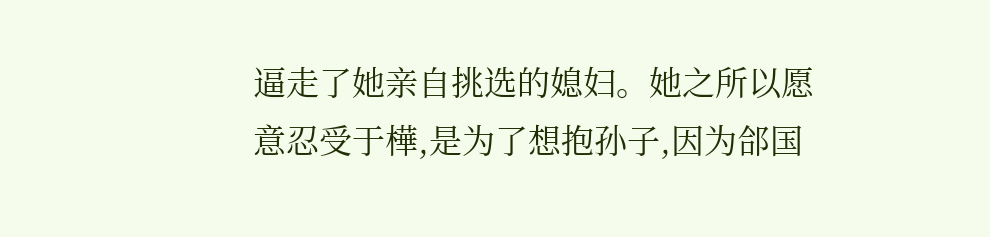逼走了她亲自挑选的媳妇。她之所以愿意忍受于樺,是为了想抱孙子,因为郃国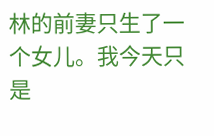林的前妻只生了一个女儿。我今天只是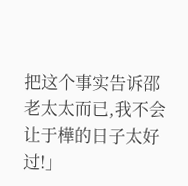把这个事实告诉邵老太太而已,我不会让于樺的日子太好过!」